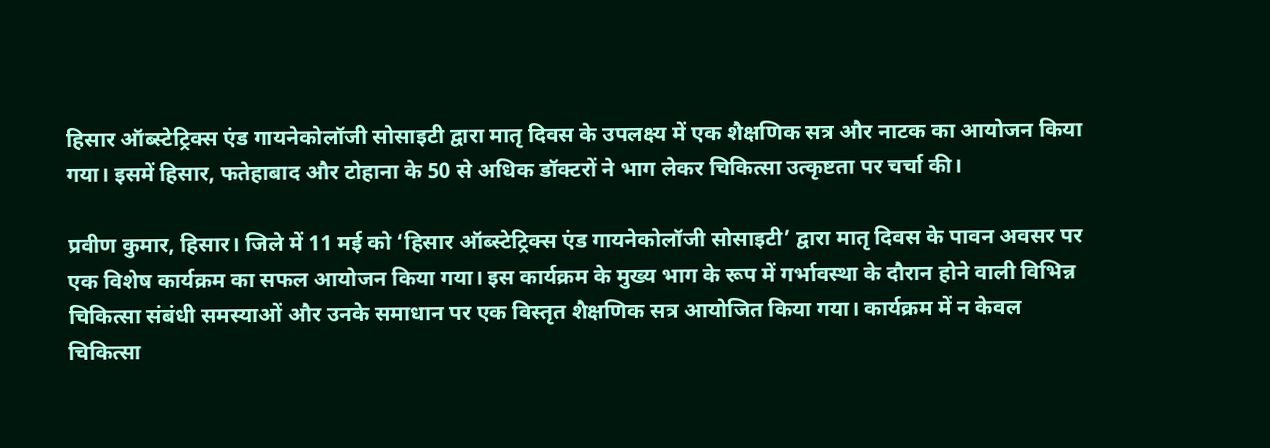हिसार ऑब्स्टेट्रिक्स एंड गायनेकोलॉजी सोसाइटी द्वारा मातृ दिवस के उपलक्ष्य में एक शैक्षणिक सत्र और नाटक का आयोजन किया गया। इसमें हिसार, फतेहाबाद और टोहाना के 50 से अधिक डॉक्टरों ने भाग लेकर चिकित्सा उत्कृष्टता पर चर्चा की।

प्रवीण कुमार, हिसार। जिले में 11 मई को ‘हिसार ऑब्स्टेट्रिक्स एंड गायनेकोलॉजी सोसाइटी’ द्वारा मातृ दिवस के पावन अवसर पर एक विशेष कार्यक्रम का सफल आयोजन किया गया। इस कार्यक्रम के मुख्य भाग के रूप में गर्भावस्था के दौरान होने वाली विभिन्न चिकित्सा संबंधी समस्याओं और उनके समाधान पर एक विस्तृत शैक्षणिक सत्र आयोजित किया गया। कार्यक्रम में न केवल चिकित्सा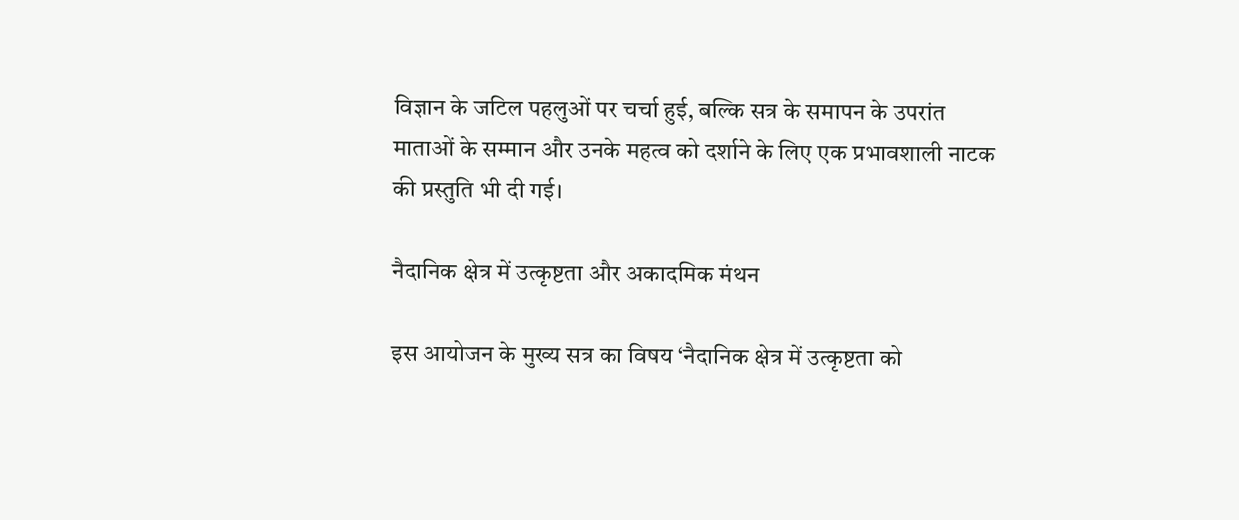विज्ञान के जटिल पहलुओं पर चर्चा हुई, बल्कि सत्र के समापन के उपरांत माताओं के सम्मान और उनके महत्व को दर्शाने के लिए एक प्रभावशाली नाटक की प्रस्तुति भी दी गई।

नैदानिक क्षेत्र में उत्कृष्टता और अकादमिक मंथन

इस आयोजन के मुख्य सत्र का विषय ‘नैदानिक क्षेत्र में उत्कृष्टता को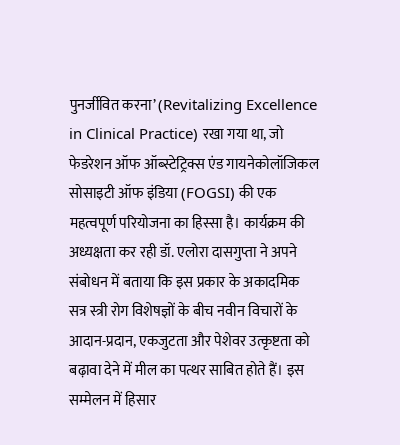पुनर्जीवित करना’ (Revitalizing Excellence in Clinical Practice) रखा गया था, जो फेडरेशन ऑफ ऑब्स्टेट्रिक्स एंड गायनेकोलॉजिकल सोसाइटी ऑफ इंडिया (FOGSI) की एक महत्वपूर्ण परियोजना का हिस्सा है। कार्यक्रम की अध्यक्षता कर रही डॉ. एलोरा दासगुप्ता ने अपने संबोधन में बताया कि इस प्रकार के अकादमिक सत्र स्त्री रोग विशेषज्ञों के बीच नवीन विचारों के आदान-प्रदान, एकजुटता और पेशेवर उत्कृष्टता को बढ़ावा देने में मील का पत्थर साबित होते हैं। इस सम्मेलन में हिसार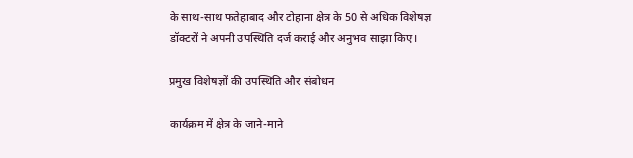के साथ-साथ फतेहाबाद और टोहाना क्षेत्र के 50 से अधिक विशेषज्ञ डॉक्टरों ने अपनी उपस्थिति दर्ज कराई और अनुभव साझा किए।

प्रमुख विशेषज्ञों की उपस्थिति और संबोधन

कार्यक्रम में क्षेत्र के जाने-माने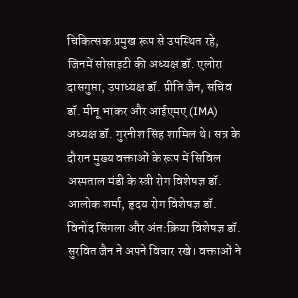चिकित्सक प्रमुख रूप से उपस्थित रहे, जिनमें सोसाइटी की अध्यक्ष डॉ. एलोरा दासगुप्ता, उपाध्यक्ष डॉ. प्रीति जैन, सचिव डॉ. मीनू भाकर और आईएमए (IMA) अध्यक्ष डॉ. गुरनीश सिंह शामिल थे। सत्र के दौरान मुख्य वक्ताओं के रूप में सिविल अस्पताल मंडी के स्त्री रोग विशेषज्ञ डॉ. आलोक शर्मा, हृदय रोग विशेषज्ञ डॉ. विनोद सिंगला और अंत:क्रिया विशेषज्ञ डॉ. सुरवित जैन ने अपने विचार रखे। वक्ताओं ने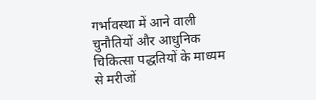गर्भावस्था में आने वाली चुनौतियों और आधुनिक चिकित्सा पद्धतियों के माध्यम से मरीजों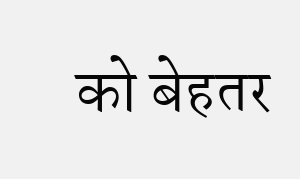को बेहतर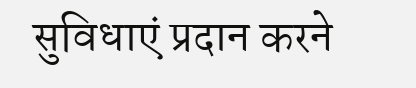सुविधाएं प्रदान करने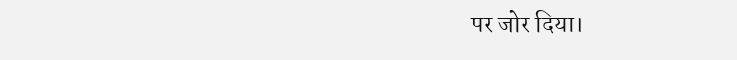पर जोर दिया।